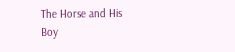The Horse and His Boy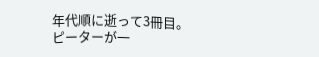年代順に逝って3冊目。
ピーターが一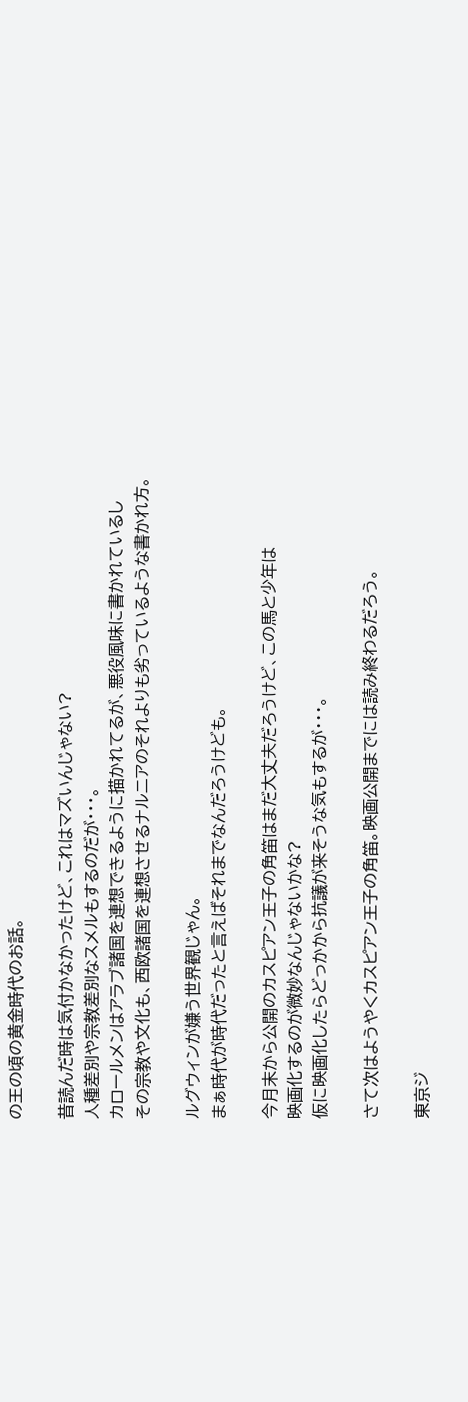の王の頃の黄金時代のお話。

昔読んだ時は気付かなかったけど、これはマズいんじゃない?
人種差別や宗教差別なスメルもするのだが・・・。
カロールメンはアラブ諸国を連想できるように描かれてるが、悪役風味に書かれているし
その宗教や文化も、西欧諸国を連想させるナルニアのそれよりも劣っているような書かれ方。

ルグウィンが嫌う世界観じゃん。
まぁ時代が時代だったと言えばそれまでなんだろうけども。

今月末から公開のカスピアン王子の角笛はまだ大丈夫だろうけど、この馬と少年は
映画化するのが微妙なんじゃないかな?
仮に映画化したらどっかから抗議が来そうな気もするが・・・。

さて次はようやくカスピアン王子の角笛。映画公開までには読み終わるだろう。

東京ジ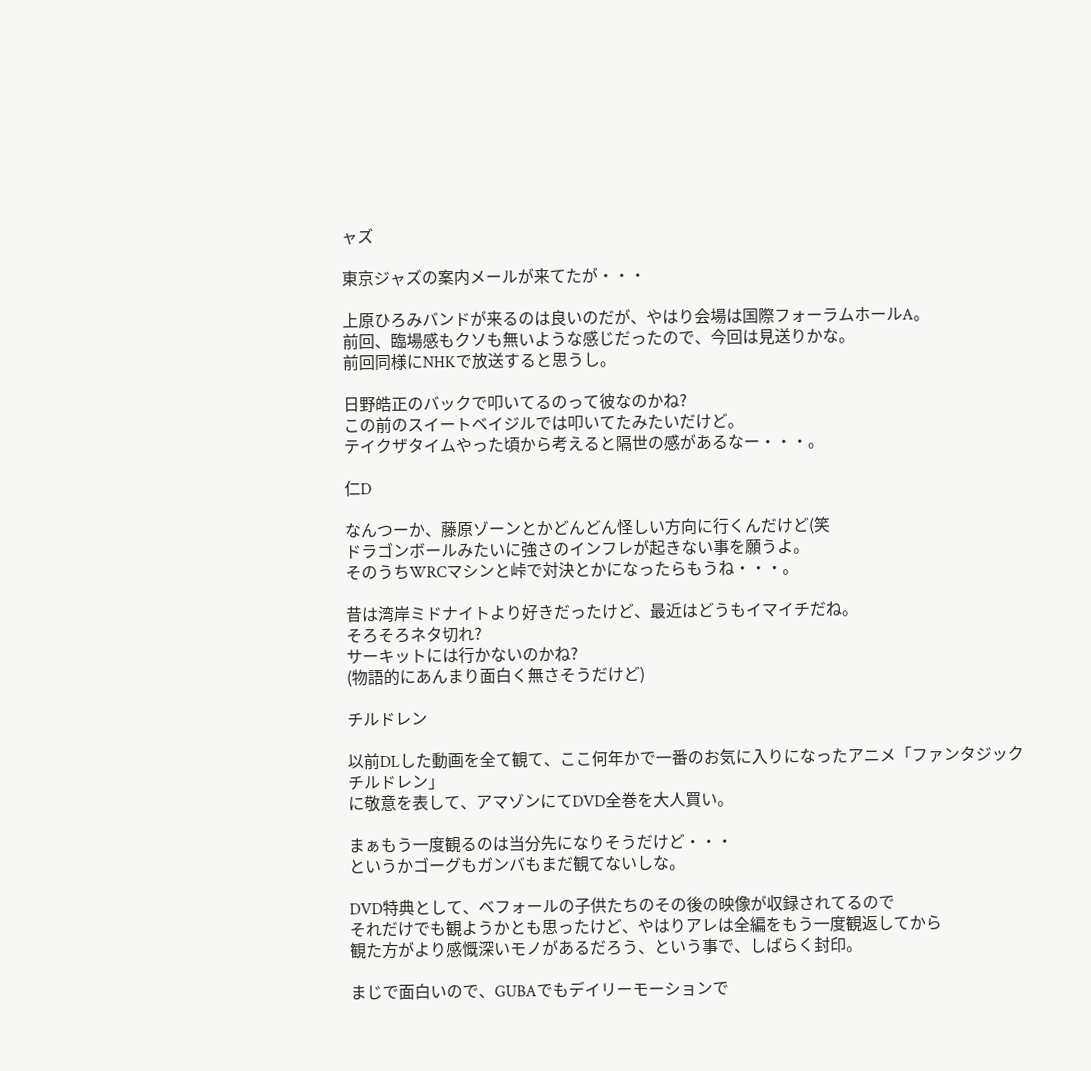ャズ

東京ジャズの案内メールが来てたが・・・

上原ひろみバンドが来るのは良いのだが、やはり会場は国際フォーラムホールA。
前回、臨場感もクソも無いような感じだったので、今回は見送りかな。
前回同様にNHKで放送すると思うし。

日野皓正のバックで叩いてるのって彼なのかね?
この前のスイートベイジルでは叩いてたみたいだけど。
テイクザタイムやった頃から考えると隔世の感があるなー・・・。

仁D

なんつーか、藤原ゾーンとかどんどん怪しい方向に行くんだけど(笑
ドラゴンボールみたいに強さのインフレが起きない事を願うよ。
そのうちWRCマシンと峠で対決とかになったらもうね・・・。

昔は湾岸ミドナイトより好きだったけど、最近はどうもイマイチだね。
そろそろネタ切れ?
サーキットには行かないのかね?
(物語的にあんまり面白く無さそうだけど)

チルドレン

以前DLした動画を全て観て、ここ何年かで一番のお気に入りになったアニメ「ファンタジックチルドレン」
に敬意を表して、アマゾンにてDVD全巻を大人買い。

まぁもう一度観るのは当分先になりそうだけど・・・
というかゴーグもガンバもまだ観てないしな。

DVD特典として、ベフォールの子供たちのその後の映像が収録されてるので
それだけでも観ようかとも思ったけど、やはりアレは全編をもう一度観返してから
観た方がより感慨深いモノがあるだろう、という事で、しばらく封印。

まじで面白いので、GUBAでもデイリーモーションで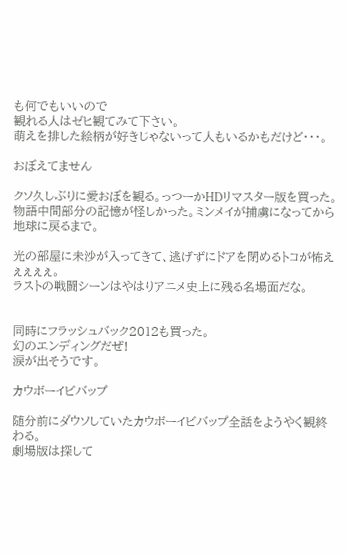も何でもいいので
観れる人はゼヒ観てみて下さい。
萌えを排した絵柄が好きじゃないって人もいるかもだけど・・・。

おぼえてません

クソ久しぶりに愛おぼを観る。っつーかHDリマスター版を買った。
物語中間部分の記憶が怪しかった。ミンメイが捕虜になってから地球に戻るまで。

光の部屋に未沙が入ってきて、逃げずにドアを閉めるトコが怖えぇぇぇぇ。
ラストの戦闘シーンはやはりアニメ史上に残る名場面だな。


同時にフラッシュバック2012も買った。
幻のエンディングだぜ!
涙が出そうです。

カウボーイビバップ

随分前にダウソしていたカウボーイビバップ全話をようやく観終わる。
劇場版は探して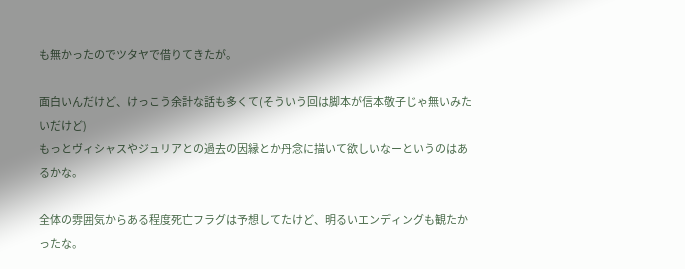も無かったのでツタヤで借りてきたが。

面白いんだけど、けっこう余計な話も多くて(そういう回は脚本が信本敬子じゃ無いみたいだけど)
もっとヴィシャスやジュリアとの過去の因縁とか丹念に描いて欲しいなーというのはあるかな。

全体の雰囲気からある程度死亡フラグは予想してたけど、明るいエンディングも観たかったな。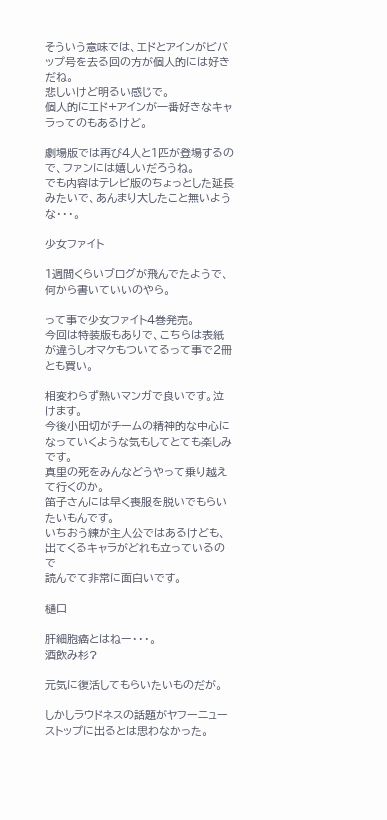そういう意味では、エドとアインがビバップ号を去る回の方が個人的には好きだね。
悲しいけど明るい感じで。
個人的にエド+アインが一番好きなキャラってのもあるけど。

劇場版では再び4人と1匹が登場するので、ファンには嬉しいだろうね。
でも内容はテレビ版のちょっとした延長みたいで、あんまり大したこと無いような・・・。

少女ファイト

1週間くらいブログが飛んでたようで、何から書いていいのやら。

って事で少女ファイト4巻発売。
今回は特装版もありで、こちらは表紙が違うしオマケもついてるって事で2冊とも買い。

相変わらず熱いマンガで良いです。泣けます。
今後小田切がチームの精神的な中心になっていくような気もしてとても楽しみです。
真里の死をみんなどうやって乗り越えて行くのか。
笛子さんには早く喪服を脱いでもらいたいもんです。
いちおう練が主人公ではあるけども、出てくるキャラがどれも立っているので
読んでて非常に面白いです。

樋口

肝細胞癌とはねー・・・。
酒飲み杉?

元気に復活してもらいたいものだが。

しかしラウドネスの話題がヤフーニューストップに出るとは思わなかった。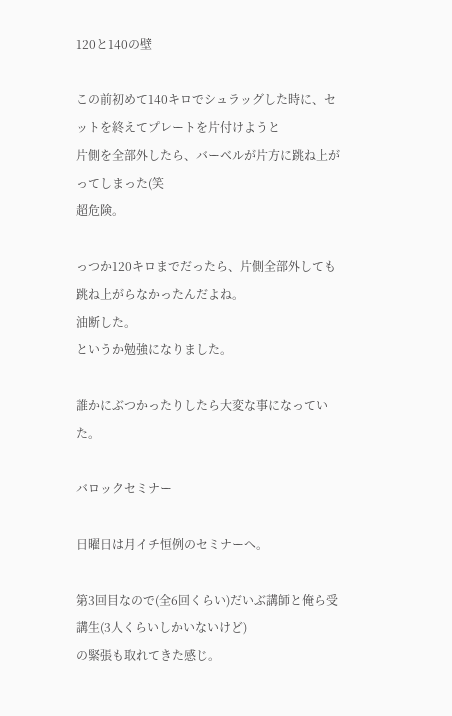120と140の壁

この前初めて140キロでシュラッグした時に、セットを終えてプレートを片付けようと
片側を全部外したら、バーベルが片方に跳ね上がってしまった(笑
超危険。

っつか120キロまでだったら、片側全部外しても跳ね上がらなかったんだよね。
油断した。
というか勉強になりました。

誰かにぶつかったりしたら大変な事になっていた。

バロックセミナー

日曜日は月イチ恒例のセミナーへ。

第3回目なので(全6回くらい)だいぶ講師と俺ら受講生(3人くらいしかいないけど)
の緊張も取れてきた感じ。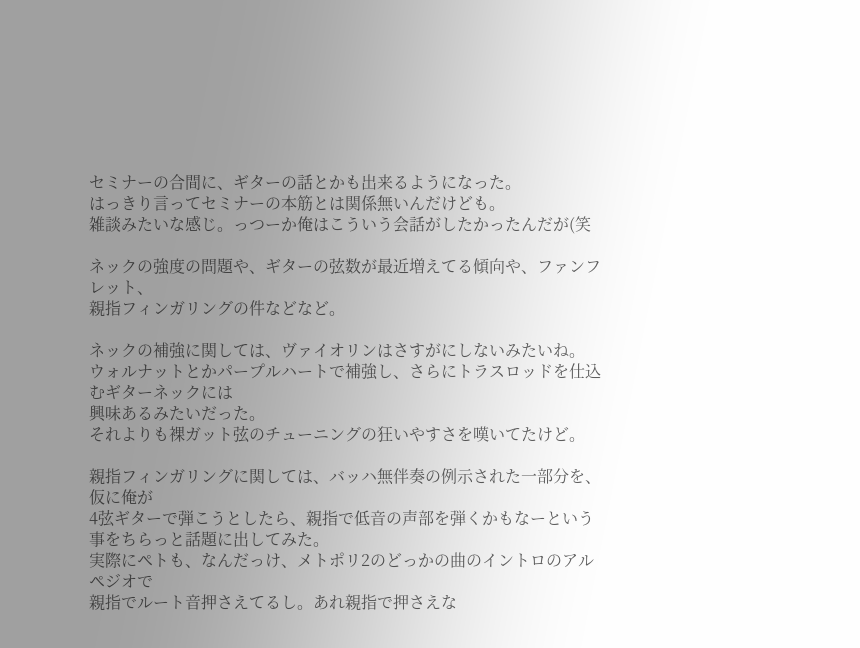セミナーの合間に、ギターの話とかも出来るようになった。
はっきり言ってセミナーの本筋とは関係無いんだけども。
雑談みたいな感じ。っつーか俺はこういう会話がしたかったんだが(笑

ネックの強度の問題や、ギターの弦数が最近増えてる傾向や、ファンフレット、
親指フィンガリングの件などなど。

ネックの補強に関しては、ヴァイオリンはさすがにしないみたいね。
ウォルナットとかパープルハートで補強し、さらにトラスロッドを仕込むギターネックには
興味あるみたいだった。
それよりも裸ガット弦のチューニングの狂いやすさを嘆いてたけど。

親指フィンガリングに関しては、バッハ無伴奏の例示された一部分を、仮に俺が
4弦ギターで弾こうとしたら、親指で低音の声部を弾くかもなーという事をちらっと話題に出してみた。
実際にペトも、なんだっけ、メトポリ2のどっかの曲のイントロのアルペジオで
親指でルート音押さえてるし。あれ親指で押さえな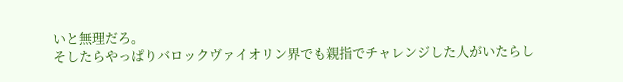いと無理だろ。
そしたらやっぱりバロックヴァイオリン界でも親指でチャレンジした人がいたらし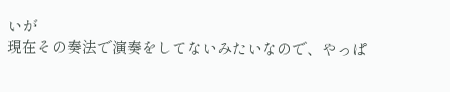いが
現在その奏法で演奏をしてないみたいなので、やっぱ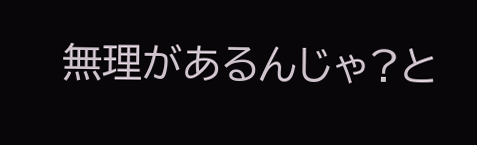無理があるんじゃ?と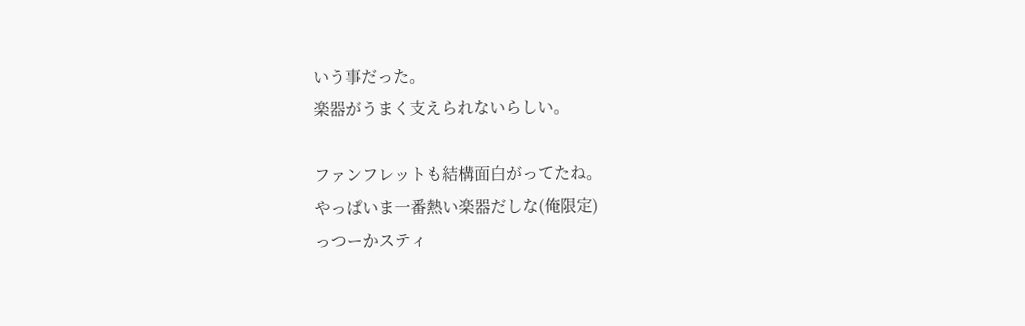いう事だった。
楽器がうまく支えられないらしい。

ファンフレットも結構面白がってたね。
やっぱいま一番熱い楽器だしな(俺限定)
っつーかスティ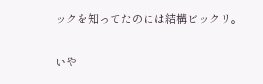ックを知ってたのには結構ビックリ。

いや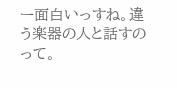ー面白いっすね。違う楽器の人と話すのって。